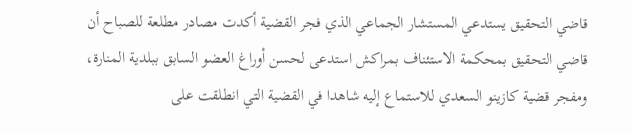قاضي التحقيق يستدعي المستشار الجماعي الذي فجر القضية أكدت مصادر مطلعة للصباح أن قاضي التحقيق بمحكمة الاستئناف بمراكش استدعى لحسن أوراغ العضو السابق ببلدية المنارة، ومفجر قضية كازينو السعدي للاستماع إليه شاهدا في القضية التي انطلقت على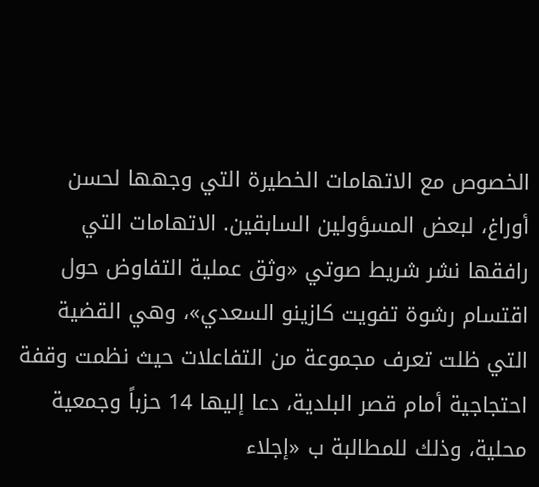الخصوص مع الاتهامات الخطيرة التي وجهها لحسن أوراغ، لبعض المسؤولين السابقين. الاتهامات التي رافقها نشر شريط صوتي «وثق عملية التفاوض حول اقتسام رشوة تفويت كازينو السعدي»، وهي القضية التي ظلت تعرف مجموعة من التفاعلات حيث نظمت وقفة احتجاجية أمام قصر البلدية، دعا إليها 14 حزباً وجمعية محلية، وذلك للمطالبة ب «إجلاء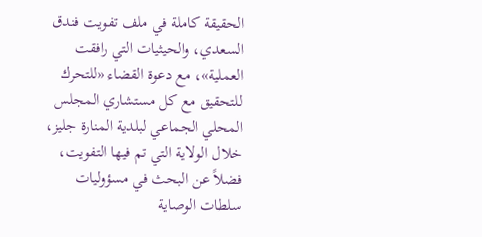الحقيقة كاملة في ملف تفويت فندق السعدي، والحيثيات التي رافقت العملية»، مع دعوة القضاء «للتحرك للتحقيق مع كل مستشاري المجلس المحلي الجماعي لبلدية المنارة جليز، خلال الولاية التي تم فيها التفويت، فضلاً عن البحث في مسؤوليات سلطات الوصاية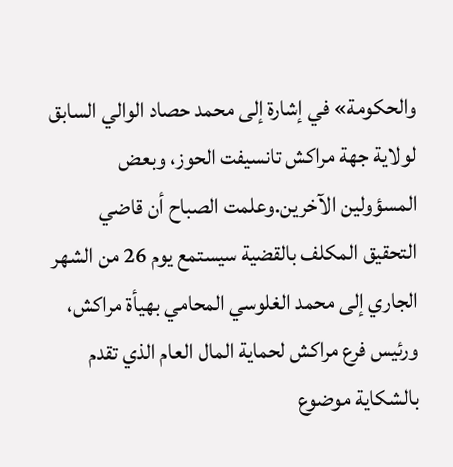والحكومة» في إشارة إلى محمد حصاد الوالي السابق لولاية جهة مراكش تانسيفت الحوز، وبعض المسؤولين الآخرين.وعلمت الصباح أن قاضي التحقيق المكلف بالقضية سيستمع يوم 26 من الشهر الجاري إلى محمد الغلوسي المحامي بهيأة مراكش، ورئيس فرع مراكش لحماية المال العام الذي تقدم بالشكاية موضوع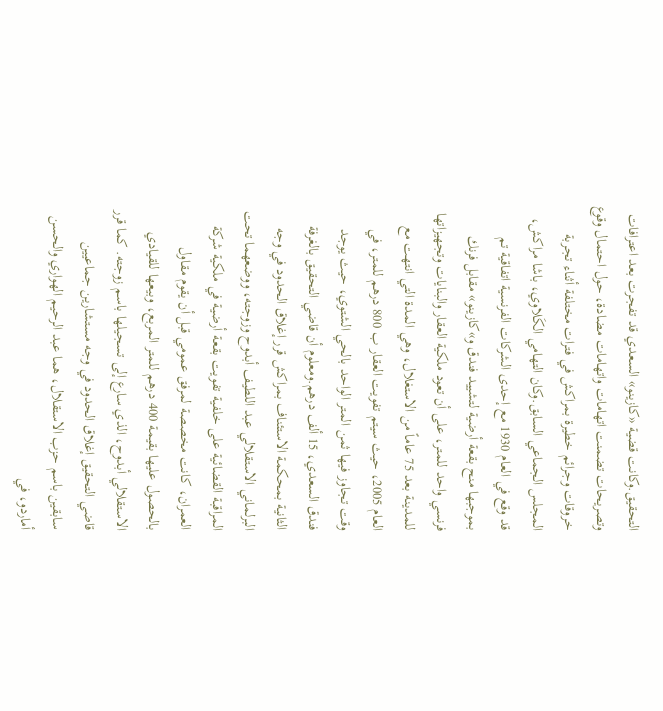التحقيق.وكانت قضية «كازينو» السعدي قد تفجرت بعد اعترافات وتصريحات تضمنت اتهامات واتهامات مضادة، حول احتمال وقوع خروقات وجرائم خطيرة بمراكش في فترات مختلفة أثناء تجربة المجلس الجماعي السابق.وكان التهامي الكَلاوي، باشا مراكش، قد وقع في العام 1930 مع إحدى الشركات الفرنسية اتفاقية تم بموجبها منح بقعة أرضية لتشييد فندق و»كازينو» مقابل فرنك فرنسي واحد للمتر، على أن تعود ملكية العقار والبنايات وتجهيزاتها للمدينة بعد 75 عاماً من الاستغلال، وهي المدة التي انتهت مع العام 2005، حيث سيتم تفويت العقار ب 800 درهم للمتر، في وقت تجاوز فيها ثمن المتر الواحد بالحي الشتوي، حيث يوجد فندق السعدي، 15 ألف درهم.ومعلوم أن قاضي التحقيق بالغرفة الثانية بمحكمة الاستئناف بمراكش قرر إغلاق الحدود في وجه البرلماني الاستقلالي عبد اللطيف أبدوح وزوجته، ووضعهما تحت المراقبة القضائية على خلفية تفويت بقعة أرضية في ملكية شركة العمران، كانت مخصصة لمرفق عمومي قبل أن يقوم مقاول بالحصول عليها بقيمة 400 درهم للمتر المربع، وبيعها للقيادي الاستقلالي أبدوح، الذي سارع إلى تسجيلها باسم زوجته. كما قرر قاضي التحقيق إغلاق الحدود في وجه مستشارين جماعيين سابقين باسم حزب الاستقلال، هما عبد الرحيم الهواري والحسن أماردو، في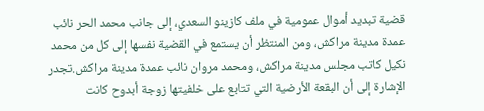قضية تبديد أموال عمومية في ملف كازينو السعدي، إلى جانب محمد الحر نائب عمدة مدينة مراكش، ومن المنتظر أن يستمع في القضية نفسها إلى كل من محمد نكيل كاتب مجلس مدينة مراكش، ومحمد مروان نائب عمدة مدينة مراكش.تجدر الإشارة إلى أن البقعة الأرضية التي تتابع على خلفيتها زوجة أبدوح كانت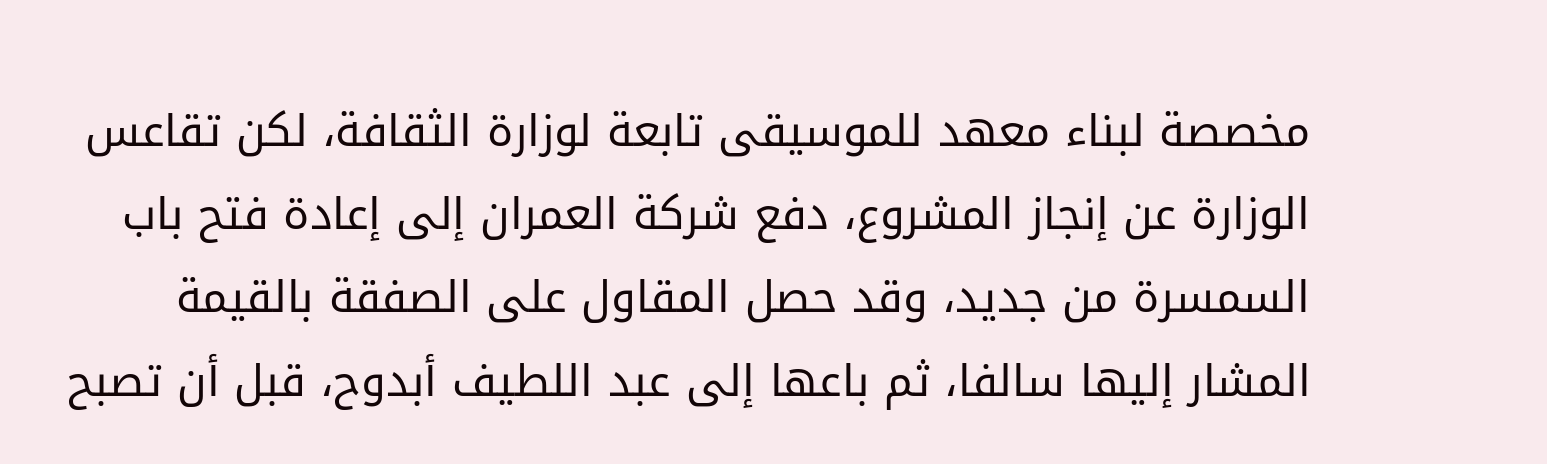مخصصة لبناء معهد للموسيقى تابعة لوزارة الثقافة، لكن تقاعس الوزارة عن إنجاز المشروع، دفع شركة العمران إلى إعادة فتح باب السمسرة من جديد، وقد حصل المقاول على الصفقة بالقيمة المشار إليها سالفا، ثم باعها إلى عبد اللطيف أبدوح، قبل أن تصبح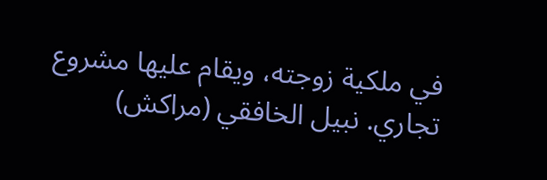في ملكية زوجته، ويقام عليها مشروع تجاري. نبيل الخافقي (مراكش)